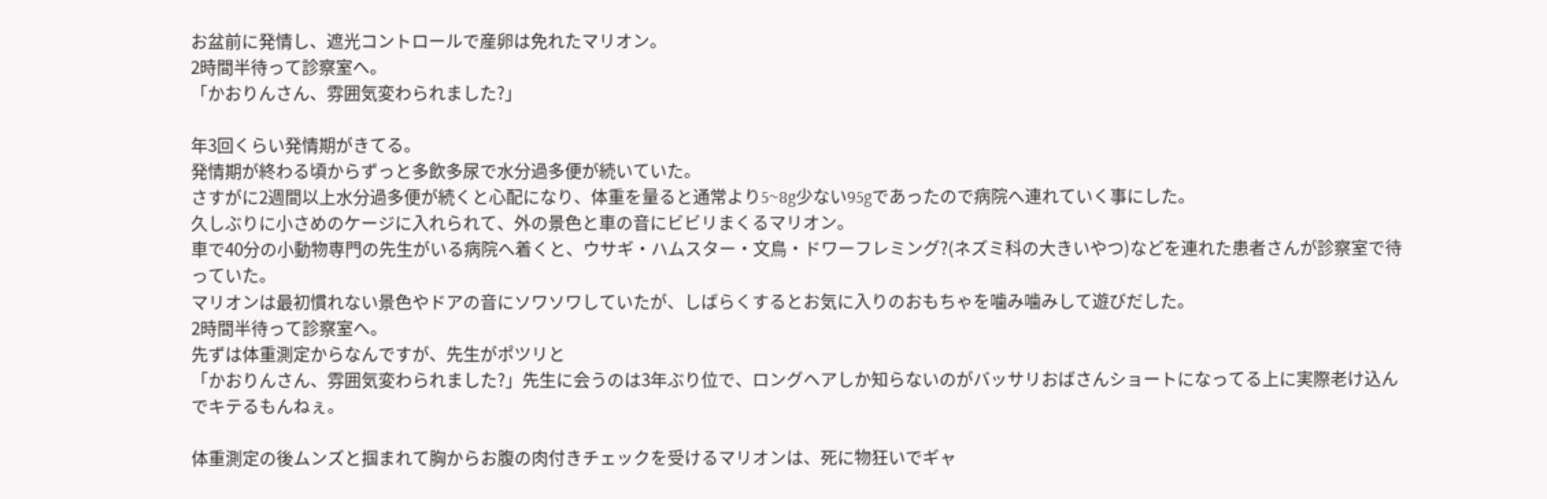お盆前に発情し、遮光コントロールで産卵は免れたマリオン。
2時間半待って診察室へ。
「かおりんさん、雰囲気変わられました?」

年3回くらい発情期がきてる。
発情期が終わる頃からずっと多飲多尿で水分過多便が続いていた。
さすがに2週間以上水分過多便が続くと心配になり、体重を量ると通常より5~8g少ない95gであったので病院へ連れていく事にした。
久しぶりに小さめのケージに入れられて、外の景色と車の音にビビリまくるマリオン。
車で40分の小動物専門の先生がいる病院へ着くと、ウサギ・ハムスター・文鳥・ドワーフレミング?(ネズミ科の大きいやつ)などを連れた患者さんが診察室で待っていた。
マリオンは最初慣れない景色やドアの音にソワソワしていたが、しばらくするとお気に入りのおもちゃを噛み噛みして遊びだした。
2時間半待って診察室へ。
先ずは体重測定からなんですが、先生がポツリと
「かおりんさん、雰囲気変わられました?」先生に会うのは3年ぶり位で、ロングヘアしか知らないのがバッサリおばさんショートになってる上に実際老け込んでキテるもんねぇ。

体重測定の後ムンズと掴まれて胸からお腹の肉付きチェックを受けるマリオンは、死に物狂いでギャ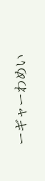ーギャーわめい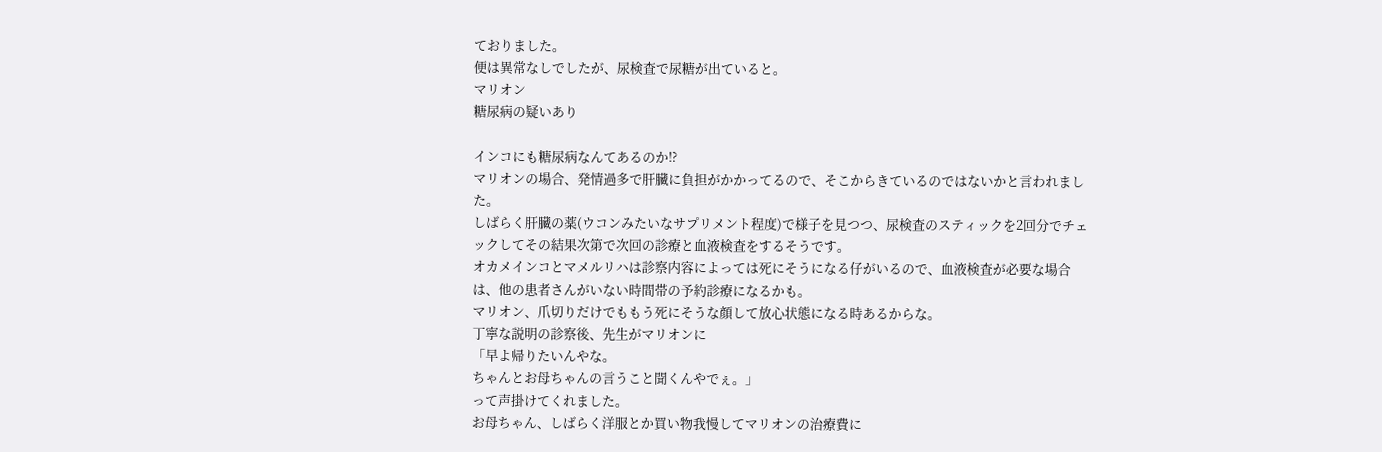ておりました。
便は異常なしでしたが、尿検査で尿糖が出ていると。
マリオン
糖尿病の疑いあり

インコにも糖尿病なんてあるのか⁉
マリオンの場合、発情過多で肝臓に負担がかかってるので、そこからきているのではないかと言われました。
しばらく肝臓の薬(ウコンみたいなサプリメント程度)で様子を見つつ、尿検査のスティックを2回分でチェックしてその結果次第で次回の診療と血液検査をするそうです。
オカメインコとマメルリハは診察内容によっては死にそうになる仔がいるので、血液検査が必要な場合は、他の患者さんがいない時間帯の予約診療になるかも。
マリオン、爪切りだけでももう死にそうな顔して放心状態になる時あるからな。
丁寧な説明の診察後、先生がマリオンに
「早よ帰りたいんやな。
ちゃんとお母ちゃんの言うこと聞くんやでぇ。」
って声掛けてくれました。
お母ちゃん、しばらく洋服とか買い物我慢してマリオンの治療費に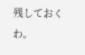残しておくわ。